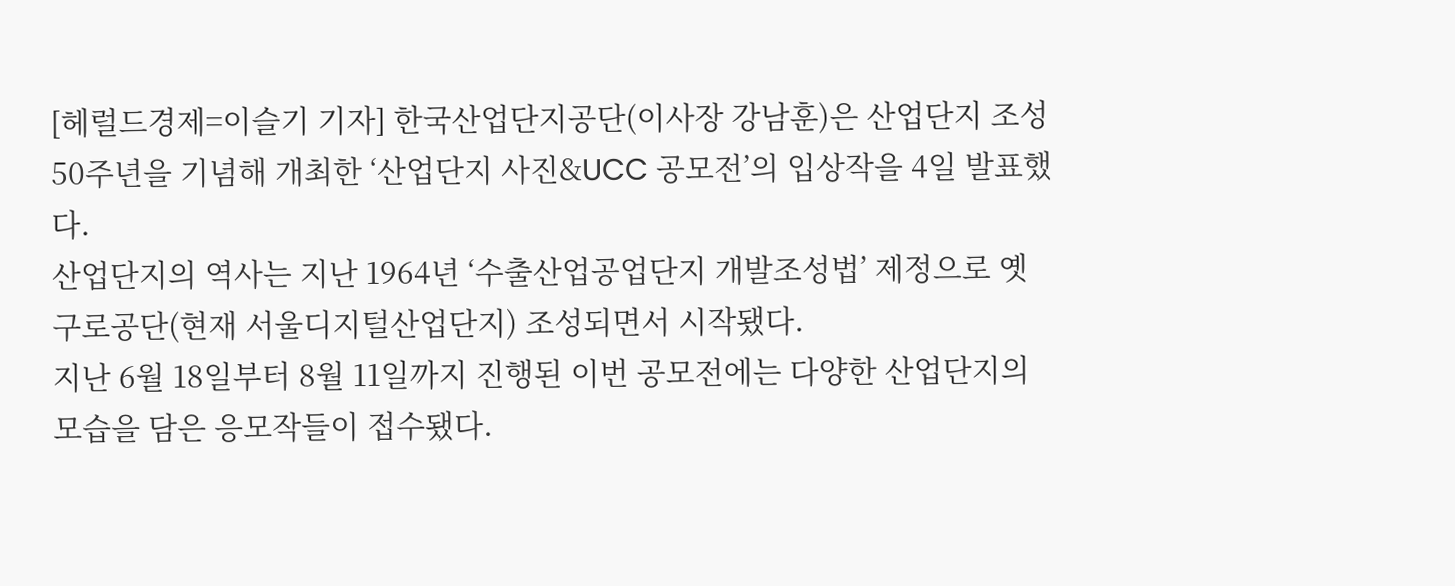[헤럴드경제=이슬기 기자] 한국산업단지공단(이사장 강남훈)은 산업단지 조성 50주년을 기념해 개최한 ‘산업단지 사진&UCC 공모전’의 입상작을 4일 발표했다.
산업단지의 역사는 지난 1964년 ‘수출산업공업단지 개발조성법’ 제정으로 옛 구로공단(현재 서울디지털산업단지) 조성되면서 시작됐다.
지난 6월 18일부터 8월 11일까지 진행된 이번 공모전에는 다양한 산업단지의 모습을 담은 응모작들이 접수됐다.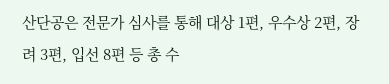산단공은 전문가 심사를 통해 대상 1편, 우수상 2편, 장려 3편, 입선 8편 등 총 수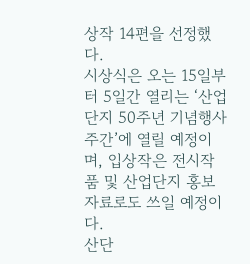상작 14편을 선정했다.
시상식은 오는 15일부터 5일간 열리는 ‘산업단지 50주년 기념행사 주간’에 열릴 예정이며, 입상작은 전시작품 및 산업단지 홍보자료로도 쓰일 예정이다.
산단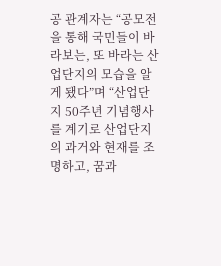공 관계자는 “공모전을 통해 국민들이 바라보는, 또 바라는 산업단지의 모습을 알게 됐다”며 “산업단지 50주년 기념행사를 계기로 산업단지의 과거와 현재를 조명하고, 꿈과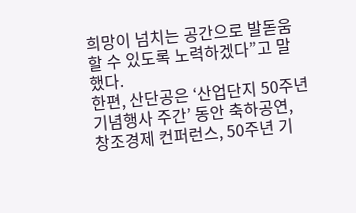희망이 넘치는 공간으로 발돋움할 수 있도록 노력하겠다”고 말했다.
한편, 산단공은 ‘산업단지 50주년 기념행사 주간’ 동안 축하공연, 창조경제 컨퍼런스, 50주년 기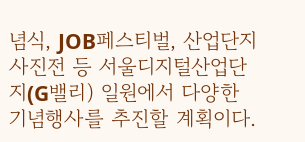념식, JOB페스티벌, 산업단지 사진전 등 서울디지털산업단지(G밸리) 일원에서 다양한 기념행사를 추진할 계획이다.